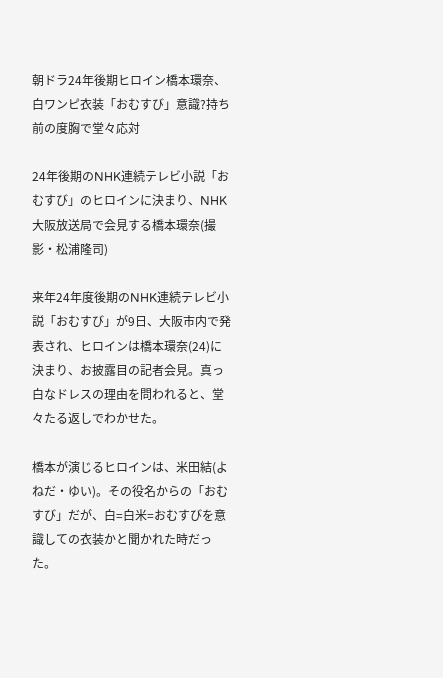朝ドラ24年後期ヒロイン橋本環奈、白ワンピ衣装「おむすび」意識?持ち前の度胸で堂々応対

24年後期のNHK連続テレビ小説「おむすび」のヒロインに決まり、NHK大阪放送局で会見する橋本環奈(撮影・松浦隆司)

来年24年度後期のNHK連続テレビ小説「おむすび」が9日、大阪市内で発表され、ヒロインは橋本環奈(24)に決まり、お披露目の記者会見。真っ白なドレスの理由を問われると、堂々たる返しでわかせた。

橋本が演じるヒロインは、米田結(よねだ・ゆい)。その役名からの「おむすび」だが、白=白米=おむすびを意識しての衣装かと聞かれた時だった。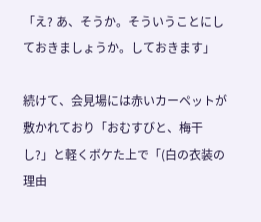「え? あ、そうか。そういうことにしておきましょうか。しておきます」

続けて、会見場には赤いカーペットが敷かれており「おむすびと、梅干し?」と軽くボケた上で「(白の衣装の理由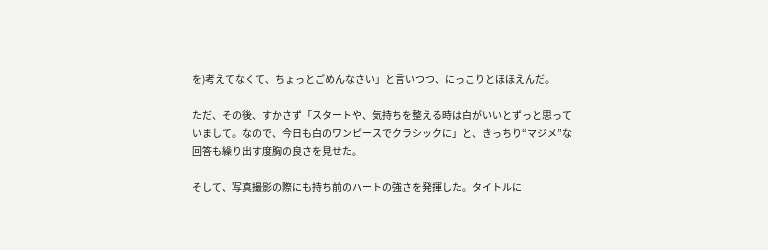を)考えてなくて、ちょっとごめんなさい」と言いつつ、にっこりとほほえんだ。

ただ、その後、すかさず「スタートや、気持ちを整える時は白がいいとずっと思っていまして。なので、今日も白のワンピースでクラシックに」と、きっちり“マジメ”な回答も繰り出す度胸の良さを見せた。

そして、写真撮影の際にも持ち前のハートの強さを発揮した。タイトルに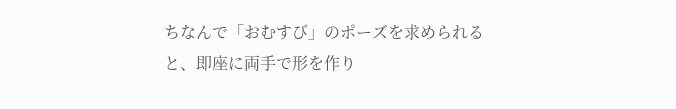ちなんで「おむすび」のポーズを求められると、即座に両手で形を作り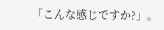「こんな感じですか?」。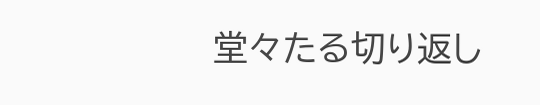堂々たる切り返し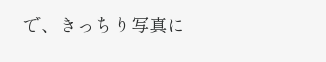で、きっちり写真に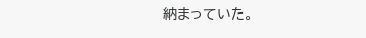納まっていた。